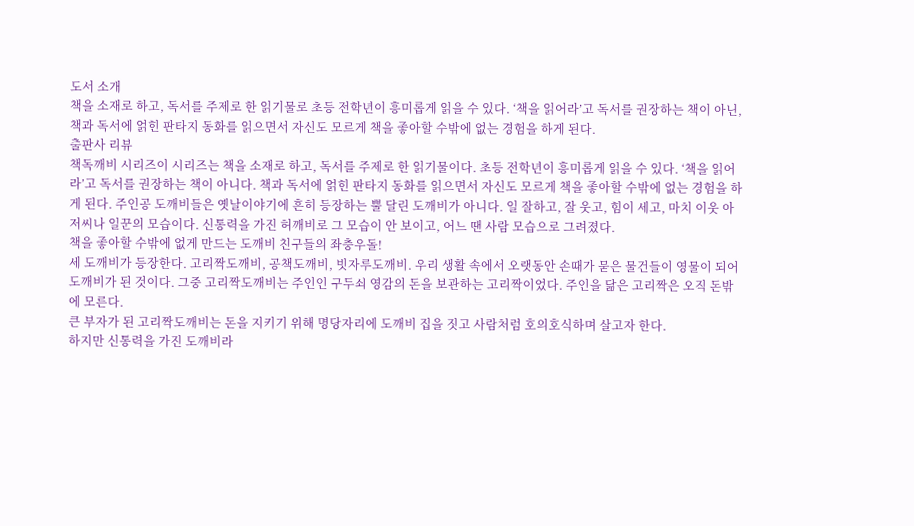도서 소개
책을 소재로 하고, 독서를 주제로 한 읽기물로 초등 전학년이 흥미롭게 읽을 수 있다. ‘책을 읽어라’고 독서를 권장하는 책이 아닌, 책과 독서에 얽힌 판타지 동화를 읽으면서 자신도 모르게 책을 좋아할 수밖에 없는 경험을 하게 된다.
출판사 리뷰
책독깨비 시리즈이 시리즈는 책을 소재로 하고, 독서를 주제로 한 읽기물이다. 초등 전학년이 흥미롭게 읽을 수 있다. ‘책을 읽어라’고 독서를 권장하는 책이 아니다. 책과 독서에 얽힌 판타지 동화를 읽으면서 자신도 모르게 책을 좋아할 수밖에 없는 경험을 하게 된다. 주인공 도깨비들은 옛날이야기에 흔히 등장하는 뿔 달린 도깨비가 아니다. 일 잘하고, 잘 웃고, 힘이 세고, 마치 이웃 아저씨나 일꾼의 모습이다. 신통력을 가진 허깨비로 그 모습이 안 보이고, 어느 땐 사람 모습으로 그려졌다.
책을 좋아할 수밖에 없게 만드는 도깨비 친구들의 좌충우돌!
세 도깨비가 등장한다. 고리짝도깨비, 공책도깨비, 빗자루도깨비. 우리 생활 속에서 오랫동안 손때가 묻은 물건들이 영물이 되어 도깨비가 된 것이다. 그중 고리짝도깨비는 주인인 구두쇠 영감의 돈을 보관하는 고리짝이었다. 주인을 닮은 고리짝은 오직 돈밖에 모른다.
큰 부자가 된 고리짝도깨비는 돈을 지키기 위해 명당자리에 도깨비 집을 짓고 사람처럼 호의호식하며 살고자 한다.
하지만 신통력을 가진 도깨비라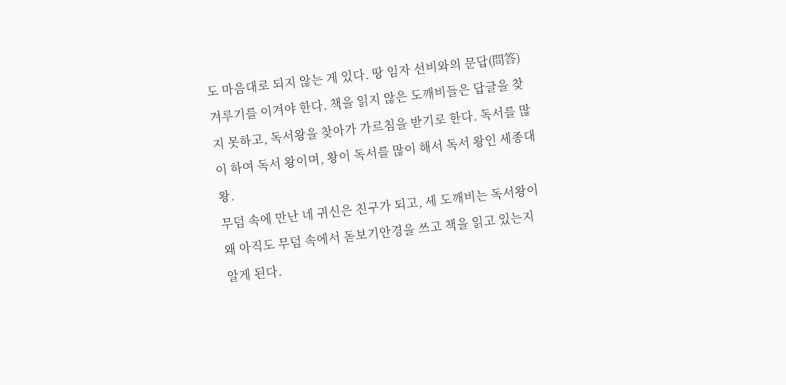도 마음대로 되지 않는 게 있다. 땅 임자 선비와의 문답(問答) 겨루기를 이겨야 한다. 책을 읽지 않은 도깨비들은 답글을 찾지 못하고, 독서왕을 찾아가 가르침을 받기로 한다. 독서를 많이 하여 독서 왕이며, 왕이 독서를 많이 해서 독서 왕인 세종대왕.
무덤 속에 만난 네 귀신은 친구가 되고, 세 도깨비는 독서왕이 왜 아직도 무덤 속에서 돋보기안경을 쓰고 책을 읽고 있는지 알게 된다.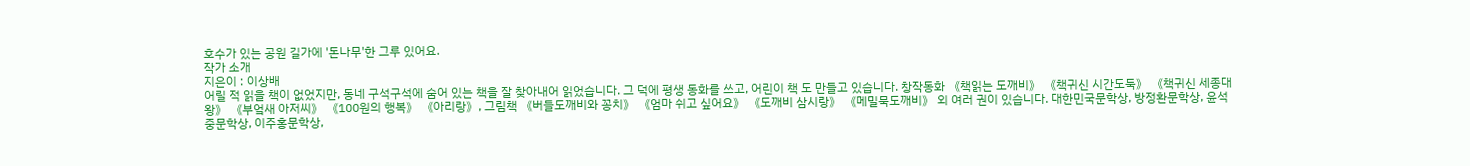호수가 있는 공원 길가에 '돈나무'한 그루 있어요.
작가 소개
지은이 : 이상배
어릴 적 읽을 책이 없었지만, 동네 구석구석에 숨어 있는 책을 잘 찾아내어 읽었습니다. 그 덕에 평생 동화를 쓰고, 어린이 책 도 만들고 있습니다. 창작동화 《책읽는 도깨비》 《책귀신 시간도둑》 《책귀신 세종대왕》 《부엌새 아저씨》 《100원의 행복》 《아리랑》, 그림책 《버들도깨비와 꽁치》 《엄마 쉬고 싶어요》 《도깨비 삼시랑》 《메밀묵도깨비》 외 여러 권이 있습니다. 대한민국문학상, 방정환문학상, 윤석중문학상, 이주홍문학상,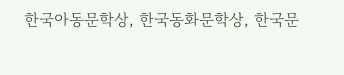한국아동문학상, 한국동화문학상, 한국문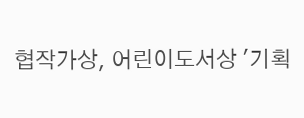협작가상, 어린이도서상 '기획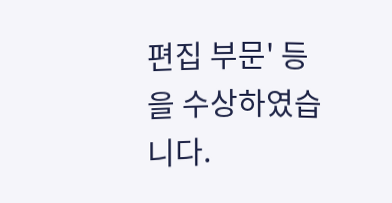편집 부문' 등을 수상하였습니다.